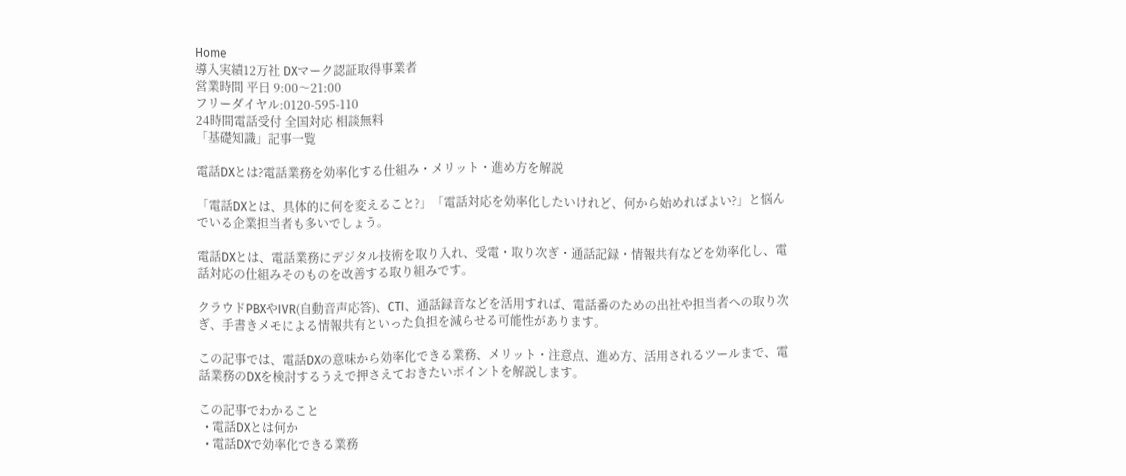Home
導入実績12万社 DXマーク認証取得事業者
営業時間 平日 9:00〜21:00
フリーダイヤル:0120-595-110
24時間電話受付 全国対応 相談無料
「基礎知識」記事一覧

電話DXとは?電話業務を効率化する仕組み・メリット・進め方を解説

「電話DXとは、具体的に何を変えること?」「電話対応を効率化したいけれど、何から始めればよい?」と悩んでいる企業担当者も多いでしょう。

電話DXとは、電話業務にデジタル技術を取り入れ、受電・取り次ぎ・通話記録・情報共有などを効率化し、電話対応の仕組みそのものを改善する取り組みです。

クラウドPBXやIVR(自動音声応答)、CTI、通話録音などを活用すれば、電話番のための出社や担当者への取り次ぎ、手書きメモによる情報共有といった負担を減らせる可能性があります。

この記事では、電話DXの意味から効率化できる業務、メリット・注意点、進め方、活用されるツールまで、電話業務のDXを検討するうえで押さえておきたいポイントを解説します。

この記事でわかること
  • 電話DXとは何か
  • 電話DXで効率化できる業務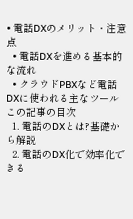• 電話DXのメリット・注意点
  • 電話DXを進める基本的な流れ
  • クラウドPBXなど電話DXに使われる主なツール
この記事の目次
  1. 電話のDXとは?基礎から解説
  2. 電話のDX化で効率化できる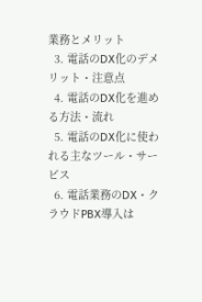業務とメリット
  3. 電話のDX化のデメリット・注意点
  4. 電話のDX化を進める方法・流れ
  5. 電話のDX化に使われる主なツール・サービス
  6. 電話業務のDX・クラウドPBX導入は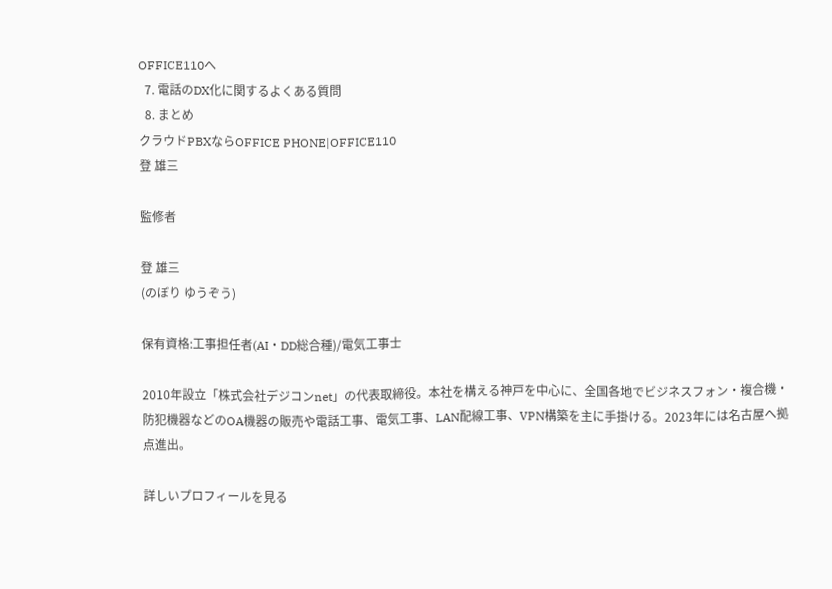OFFICE110へ
  7. 電話のDX化に関するよくある質問
  8. まとめ
クラウドPBXならOFFICE PHONE|OFFICE110
登 雄三

監修者

登 雄三
(のぼり ゆうぞう)

保有資格:工事担任者(AI・DD総合種)/電気工事士

2010年設立「株式会社デジコンnet」の代表取締役。本社を構える神戸を中心に、全国各地でビジネスフォン・複合機・防犯機器などのOA機器の販売や電話工事、電気工事、LAN配線工事、VPN構築を主に手掛ける。2023年には名古屋へ拠点進出。

詳しいプロフィールを見る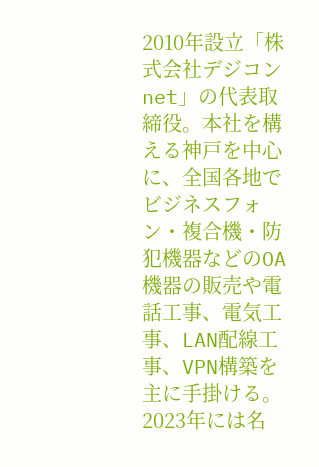2010年設立「株式会社デジコンnet」の代表取締役。本社を構える神戸を中心に、全国各地でビジネスフォン・複合機・防犯機器などのOA機器の販売や電話工事、電気工事、LAN配線工事、VPN構築を主に手掛ける。2023年には名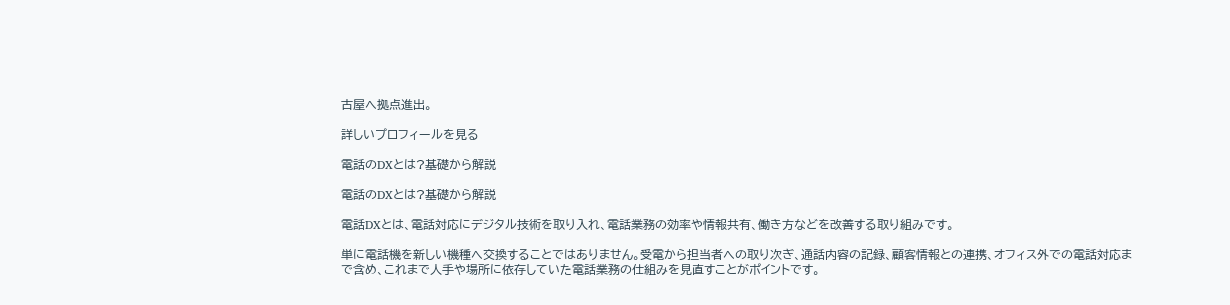古屋へ拠点進出。

詳しいプロフィールを見る

電話のDXとは?基礎から解説

電話のDXとは?基礎から解説

電話DXとは、電話対応にデジタル技術を取り入れ、電話業務の効率や情報共有、働き方などを改善する取り組みです。

単に電話機を新しい機種へ交換することではありません。受電から担当者への取り次ぎ、通話内容の記録、顧客情報との連携、オフィス外での電話対応まで含め、これまで人手や場所に依存していた電話業務の仕組みを見直すことがポイントです。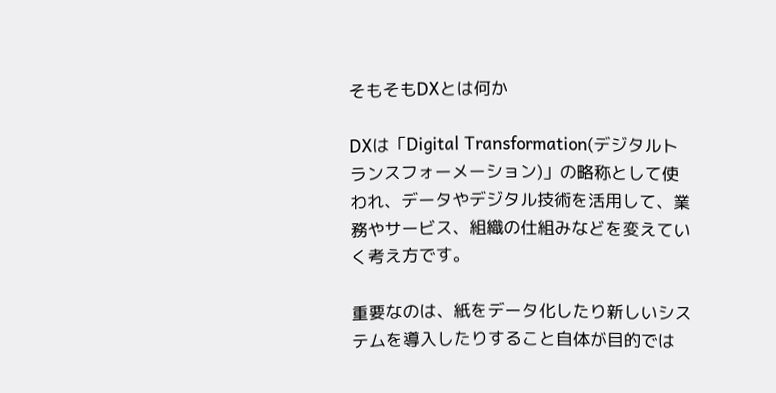そもそもDXとは何か

DXは「Digital Transformation(デジタルトランスフォーメーション)」の略称として使われ、データやデジタル技術を活用して、業務やサービス、組織の仕組みなどを変えていく考え方です。

重要なのは、紙をデータ化したり新しいシステムを導入したりすること自体が目的では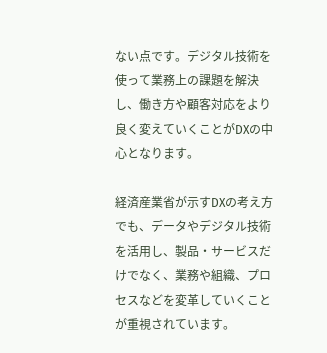ない点です。デジタル技術を使って業務上の課題を解決し、働き方や顧客対応をより良く変えていくことがDXの中心となります。

経済産業省が示すDXの考え方でも、データやデジタル技術を活用し、製品・サービスだけでなく、業務や組織、プロセスなどを変革していくことが重視されています。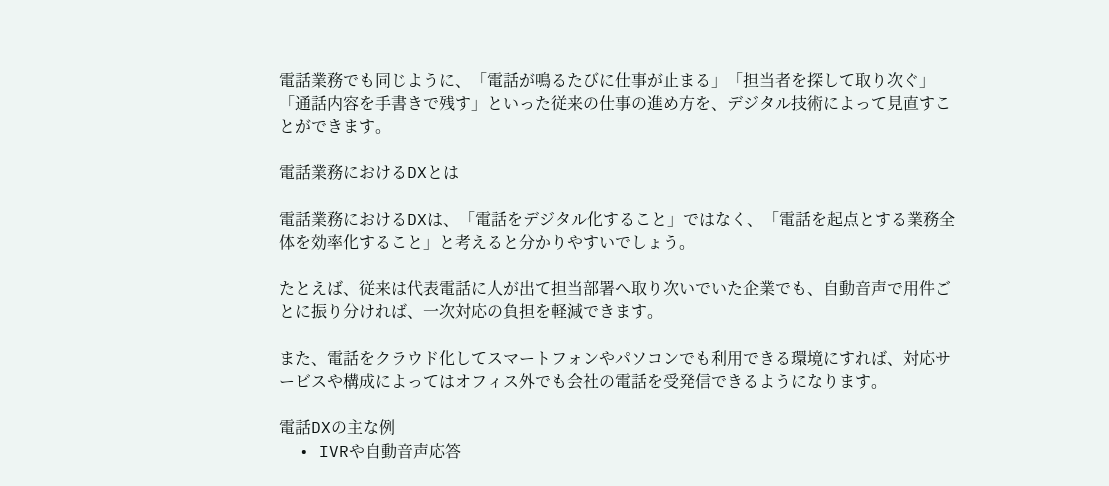電話業務でも同じように、「電話が鳴るたびに仕事が止まる」「担当者を探して取り次ぐ」「通話内容を手書きで残す」といった従来の仕事の進め方を、デジタル技術によって見直すことができます。

電話業務におけるDXとは

電話業務におけるDXは、「電話をデジタル化すること」ではなく、「電話を起点とする業務全体を効率化すること」と考えると分かりやすいでしょう。

たとえば、従来は代表電話に人が出て担当部署へ取り次いでいた企業でも、自動音声で用件ごとに振り分ければ、一次対応の負担を軽減できます。

また、電話をクラウド化してスマートフォンやパソコンでも利用できる環境にすれば、対応サービスや構成によってはオフィス外でも会社の電話を受発信できるようになります。

電話DXの主な例
  • IVRや自動音声応答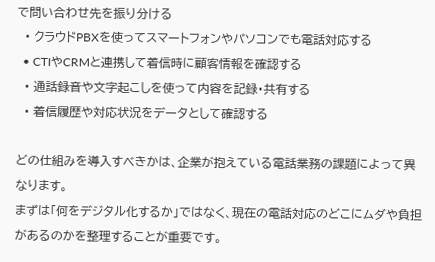で問い合わせ先を振り分ける
  • クラウドPBXを使ってスマートフォンやパソコンでも電話対応する
  • CTIやCRMと連携して着信時に顧客情報を確認する
  • 通話録音や文字起こしを使って内容を記録・共有する
  • 着信履歴や対応状況をデータとして確認する

どの仕組みを導入すべきかは、企業が抱えている電話業務の課題によって異なります。
まずは「何をデジタル化するか」ではなく、現在の電話対応のどこにムダや負担があるのかを整理することが重要です。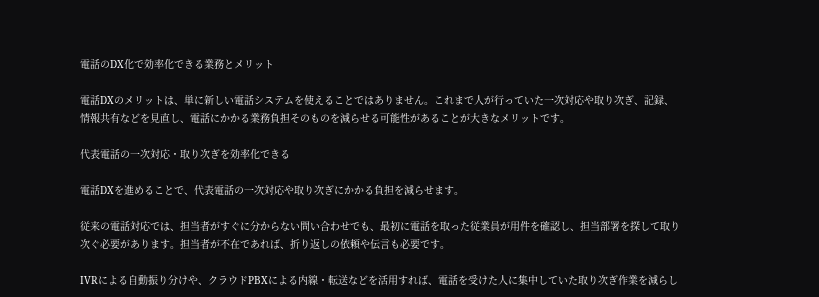電話のDX化で効率化できる業務とメリット

電話DXのメリットは、単に新しい電話システムを使えることではありません。これまで人が行っていた一次対応や取り次ぎ、記録、情報共有などを見直し、電話にかかる業務負担そのものを減らせる可能性があることが大きなメリットです。

代表電話の一次対応・取り次ぎを効率化できる

電話DXを進めることで、代表電話の一次対応や取り次ぎにかかる負担を減らせます。

従来の電話対応では、担当者がすぐに分からない問い合わせでも、最初に電話を取った従業員が用件を確認し、担当部署を探して取り次ぐ必要があります。担当者が不在であれば、折り返しの依頼や伝言も必要です。

IVRによる自動振り分けや、クラウドPBXによる内線・転送などを活用すれば、電話を受けた人に集中していた取り次ぎ作業を減らし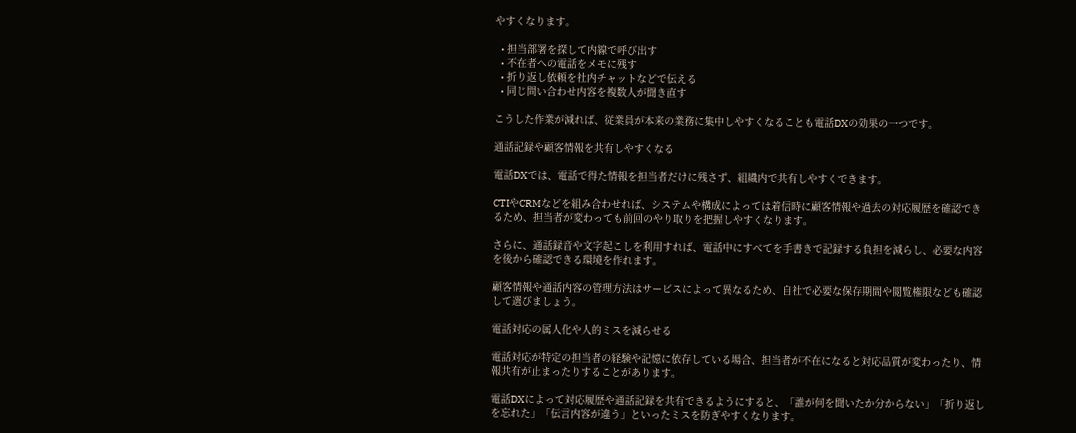やすくなります。

  • 担当部署を探して内線で呼び出す
  • 不在者への電話をメモに残す
  • 折り返し依頼を社内チャットなどで伝える
  • 同じ問い合わせ内容を複数人が聞き直す

こうした作業が減れば、従業員が本来の業務に集中しやすくなることも電話DXの効果の一つです。

通話記録や顧客情報を共有しやすくなる

電話DXでは、電話で得た情報を担当者だけに残さず、組織内で共有しやすくできます。

CTIやCRMなどを組み合わせれば、システムや構成によっては着信時に顧客情報や過去の対応履歴を確認できるため、担当者が変わっても前回のやり取りを把握しやすくなります。

さらに、通話録音や文字起こしを利用すれば、電話中にすべてを手書きで記録する負担を減らし、必要な内容を後から確認できる環境を作れます。

顧客情報や通話内容の管理方法はサービスによって異なるため、自社で必要な保存期間や閲覧権限なども確認して選びましょう。

電話対応の属人化や人的ミスを減らせる

電話対応が特定の担当者の経験や記憶に依存している場合、担当者が不在になると対応品質が変わったり、情報共有が止まったりすることがあります。

電話DXによって対応履歴や通話記録を共有できるようにすると、「誰が何を聞いたか分からない」「折り返しを忘れた」「伝言内容が違う」といったミスを防ぎやすくなります。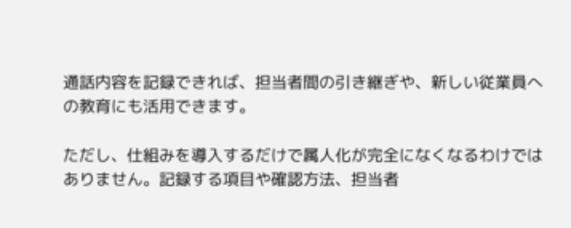通話内容を記録できれば、担当者間の引き継ぎや、新しい従業員への教育にも活用できます。

ただし、仕組みを導入するだけで属人化が完全になくなるわけではありません。記録する項目や確認方法、担当者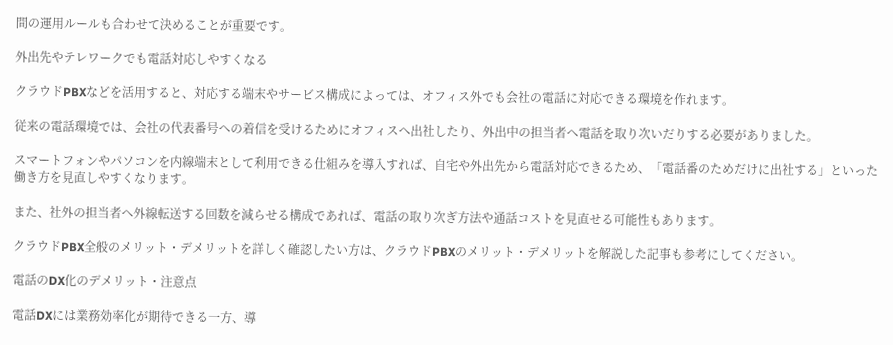間の運用ルールも合わせて決めることが重要です。

外出先やテレワークでも電話対応しやすくなる

クラウドPBXなどを活用すると、対応する端末やサービス構成によっては、オフィス外でも会社の電話に対応できる環境を作れます。

従来の電話環境では、会社の代表番号への着信を受けるためにオフィスへ出社したり、外出中の担当者へ電話を取り次いだりする必要がありました。

スマートフォンやパソコンを内線端末として利用できる仕組みを導入すれば、自宅や外出先から電話対応できるため、「電話番のためだけに出社する」といった働き方を見直しやすくなります。

また、社外の担当者へ外線転送する回数を減らせる構成であれば、電話の取り次ぎ方法や通話コストを見直せる可能性もあります。

クラウドPBX全般のメリット・デメリットを詳しく確認したい方は、クラウドPBXのメリット・デメリットを解説した記事も参考にしてください。

電話のDX化のデメリット・注意点

電話DXには業務効率化が期待できる一方、導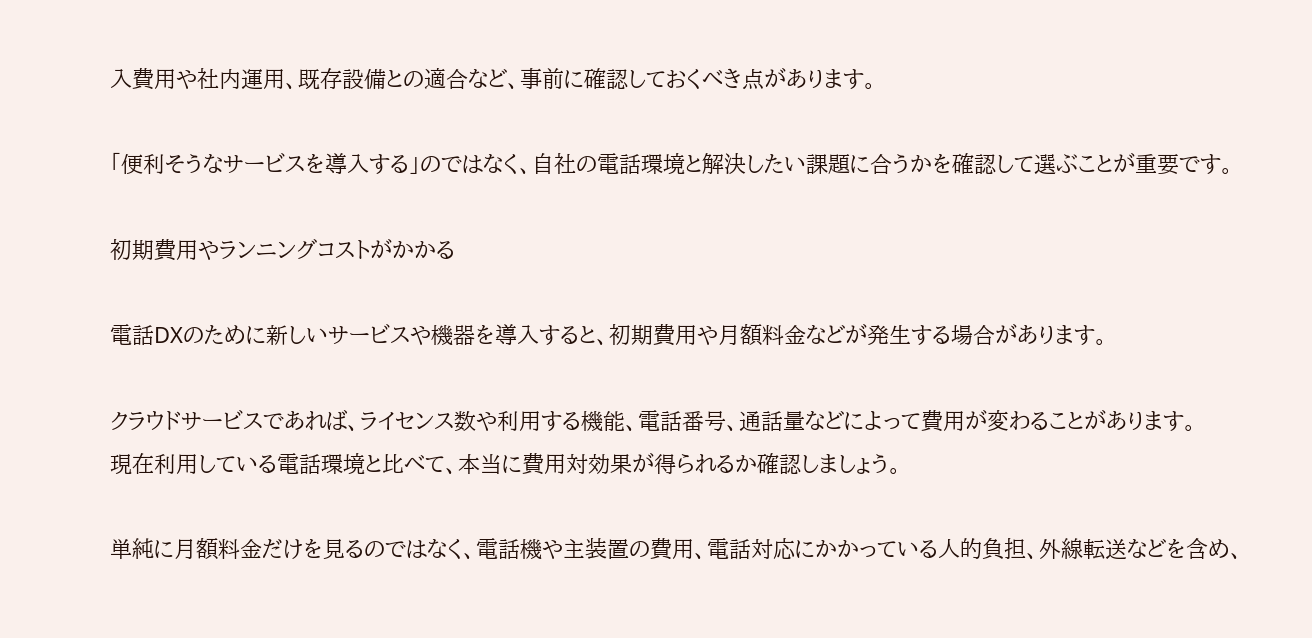入費用や社内運用、既存設備との適合など、事前に確認しておくべき点があります。

「便利そうなサービスを導入する」のではなく、自社の電話環境と解決したい課題に合うかを確認して選ぶことが重要です。

初期費用やランニングコストがかかる

電話DXのために新しいサービスや機器を導入すると、初期費用や月額料金などが発生する場合があります。

クラウドサービスであれば、ライセンス数や利用する機能、電話番号、通話量などによって費用が変わることがあります。
現在利用している電話環境と比べて、本当に費用対効果が得られるか確認しましょう。

単純に月額料金だけを見るのではなく、電話機や主装置の費用、電話対応にかかっている人的負担、外線転送などを含め、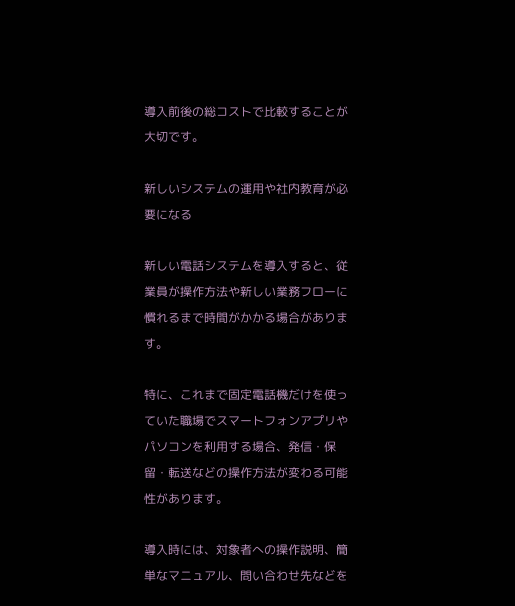導入前後の総コストで比較することが大切です。

新しいシステムの運用や社内教育が必要になる

新しい電話システムを導入すると、従業員が操作方法や新しい業務フローに慣れるまで時間がかかる場合があります。

特に、これまで固定電話機だけを使っていた職場でスマートフォンアプリやパソコンを利用する場合、発信・保留・転送などの操作方法が変わる可能性があります。

導入時には、対象者への操作説明、簡単なマニュアル、問い合わせ先などを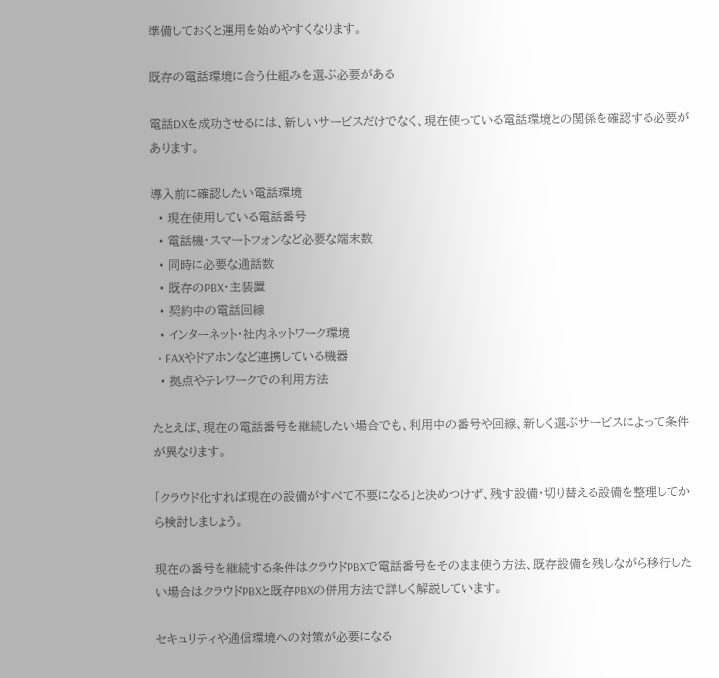準備しておくと運用を始めやすくなります。

既存の電話環境に合う仕組みを選ぶ必要がある

電話DXを成功させるには、新しいサービスだけでなく、現在使っている電話環境との関係を確認する必要があります。

導入前に確認したい電話環境
  • 現在使用している電話番号
  • 電話機・スマートフォンなど必要な端末数
  • 同時に必要な通話数
  • 既存のPBX・主装置
  • 契約中の電話回線
  • インターネット・社内ネットワーク環境
  • FAXやドアホンなど連携している機器
  • 拠点やテレワークでの利用方法

たとえば、現在の電話番号を継続したい場合でも、利用中の番号や回線、新しく選ぶサービスによって条件が異なります。

「クラウド化すれば現在の設備がすべて不要になる」と決めつけず、残す設備・切り替える設備を整理してから検討しましょう。

現在の番号を継続する条件はクラウドPBXで電話番号をそのまま使う方法、既存設備を残しながら移行したい場合はクラウドPBXと既存PBXの併用方法で詳しく解説しています。

セキュリティや通信環境への対策が必要になる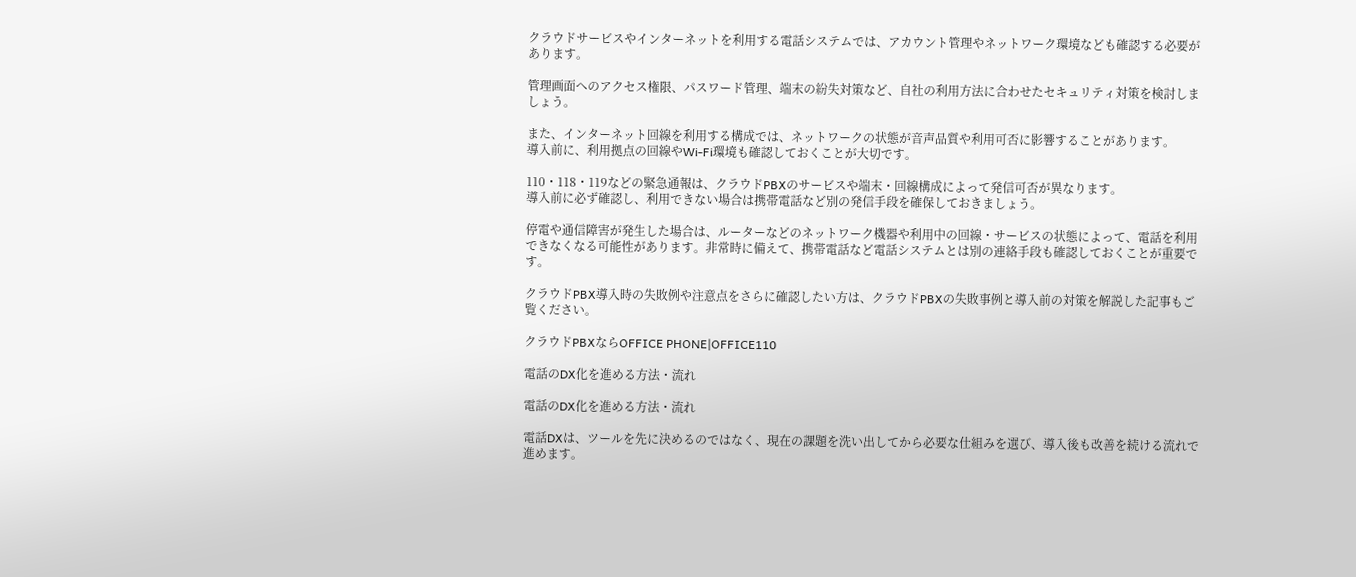クラウドサービスやインターネットを利用する電話システムでは、アカウント管理やネットワーク環境なども確認する必要があります。

管理画面へのアクセス権限、パスワード管理、端末の紛失対策など、自社の利用方法に合わせたセキュリティ対策を検討しましょう。

また、インターネット回線を利用する構成では、ネットワークの状態が音声品質や利用可否に影響することがあります。
導入前に、利用拠点の回線やWi-Fi環境も確認しておくことが大切です。

110・118・119などの緊急通報は、クラウドPBXのサービスや端末・回線構成によって発信可否が異なります。
導入前に必ず確認し、利用できない場合は携帯電話など別の発信手段を確保しておきましょう。

停電や通信障害が発生した場合は、ルーターなどのネットワーク機器や利用中の回線・サービスの状態によって、電話を利用できなくなる可能性があります。非常時に備えて、携帯電話など電話システムとは別の連絡手段も確認しておくことが重要です。

クラウドPBX導入時の失敗例や注意点をさらに確認したい方は、クラウドPBXの失敗事例と導入前の対策を解説した記事もご覧ください。

クラウドPBXならOFFICE PHONE|OFFICE110

電話のDX化を進める方法・流れ

電話のDX化を進める方法・流れ

電話DXは、ツールを先に決めるのではなく、現在の課題を洗い出してから必要な仕組みを選び、導入後も改善を続ける流れで進めます。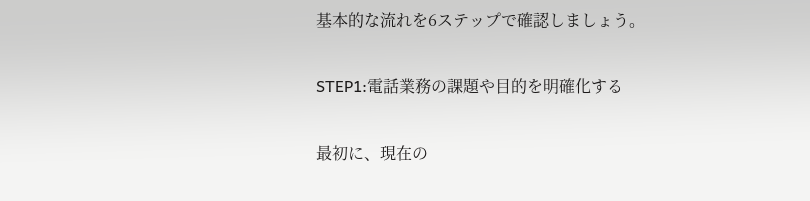基本的な流れを6ステップで確認しましょう。

STEP1:電話業務の課題や目的を明確化する

最初に、現在の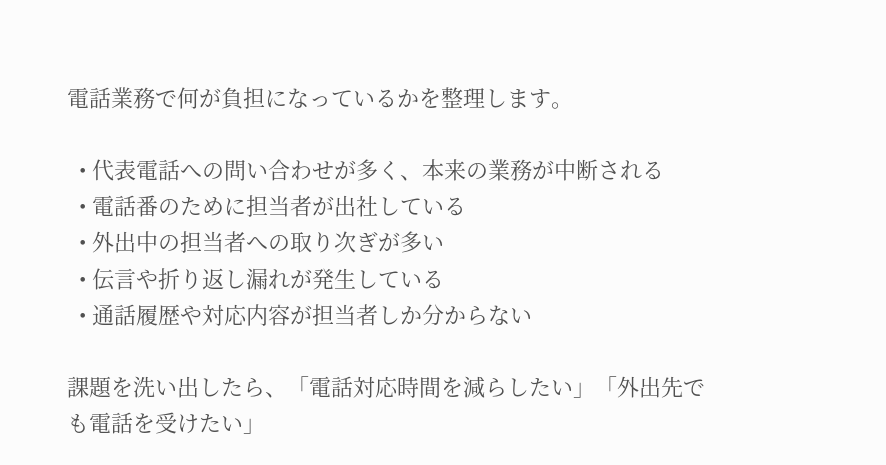電話業務で何が負担になっているかを整理します。

  • 代表電話への問い合わせが多く、本来の業務が中断される
  • 電話番のために担当者が出社している
  • 外出中の担当者への取り次ぎが多い
  • 伝言や折り返し漏れが発生している
  • 通話履歴や対応内容が担当者しか分からない

課題を洗い出したら、「電話対応時間を減らしたい」「外出先でも電話を受けたい」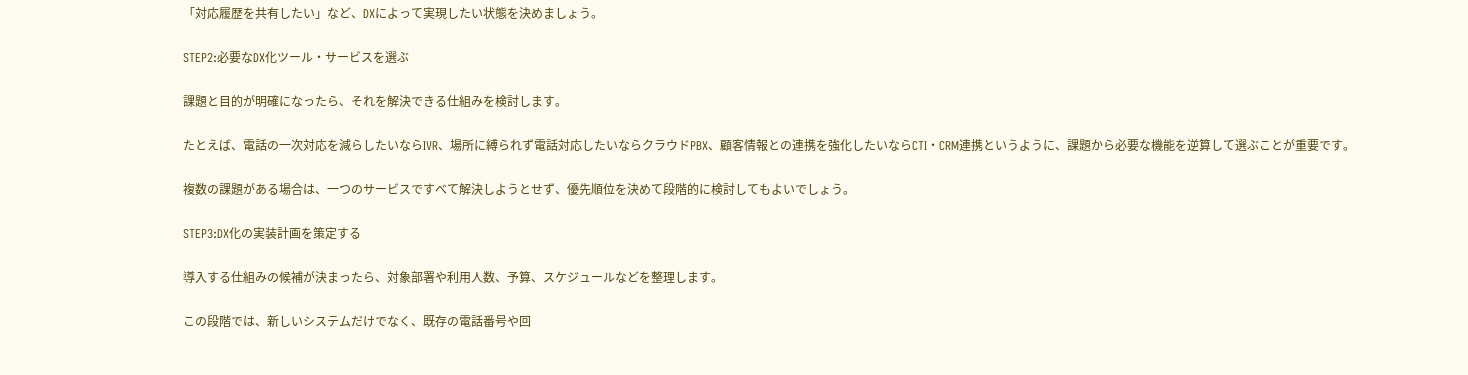「対応履歴を共有したい」など、DXによって実現したい状態を決めましょう。

STEP2:必要なDX化ツール・サービスを選ぶ

課題と目的が明確になったら、それを解決できる仕組みを検討します。

たとえば、電話の一次対応を減らしたいならIVR、場所に縛られず電話対応したいならクラウドPBX、顧客情報との連携を強化したいならCTI・CRM連携というように、課題から必要な機能を逆算して選ぶことが重要です。

複数の課題がある場合は、一つのサービスですべて解決しようとせず、優先順位を決めて段階的に検討してもよいでしょう。

STEP3:DX化の実装計画を策定する

導入する仕組みの候補が決まったら、対象部署や利用人数、予算、スケジュールなどを整理します。

この段階では、新しいシステムだけでなく、既存の電話番号や回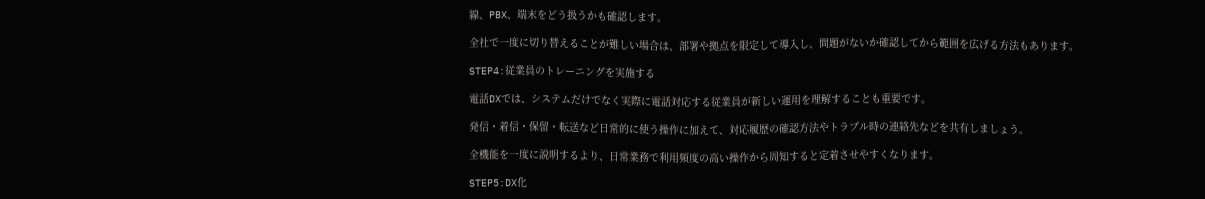線、PBX、端末をどう扱うかも確認します。

全社で一度に切り替えることが難しい場合は、部署や拠点を限定して導入し、問題がないか確認してから範囲を広げる方法もあります。

STEP4:従業員のトレーニングを実施する

電話DXでは、システムだけでなく実際に電話対応する従業員が新しい運用を理解することも重要です。

発信・着信・保留・転送など日常的に使う操作に加えて、対応履歴の確認方法やトラブル時の連絡先などを共有しましょう。

全機能を一度に説明するより、日常業務で利用頻度の高い操作から周知すると定着させやすくなります。

STEP5:DX化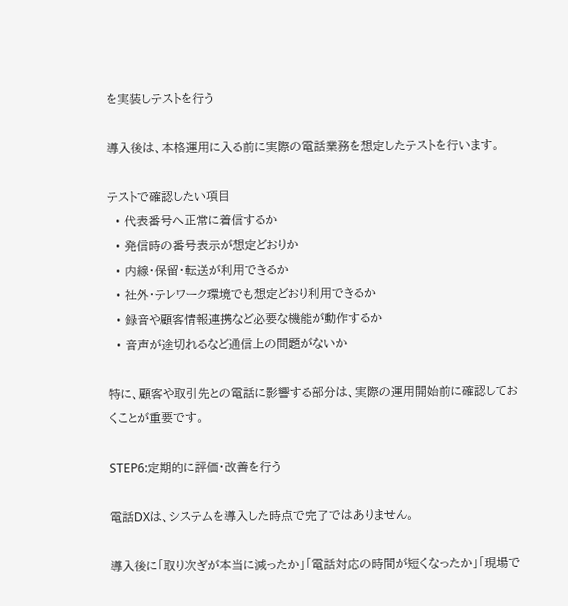を実装しテストを行う

導入後は、本格運用に入る前に実際の電話業務を想定したテストを行います。

テストで確認したい項目
  • 代表番号へ正常に着信するか
  • 発信時の番号表示が想定どおりか
  • 内線・保留・転送が利用できるか
  • 社外・テレワーク環境でも想定どおり利用できるか
  • 録音や顧客情報連携など必要な機能が動作するか
  • 音声が途切れるなど通信上の問題がないか

特に、顧客や取引先との電話に影響する部分は、実際の運用開始前に確認しておくことが重要です。

STEP6:定期的に評価・改善を行う

電話DXは、システムを導入した時点で完了ではありません。

導入後に「取り次ぎが本当に減ったか」「電話対応の時間が短くなったか」「現場で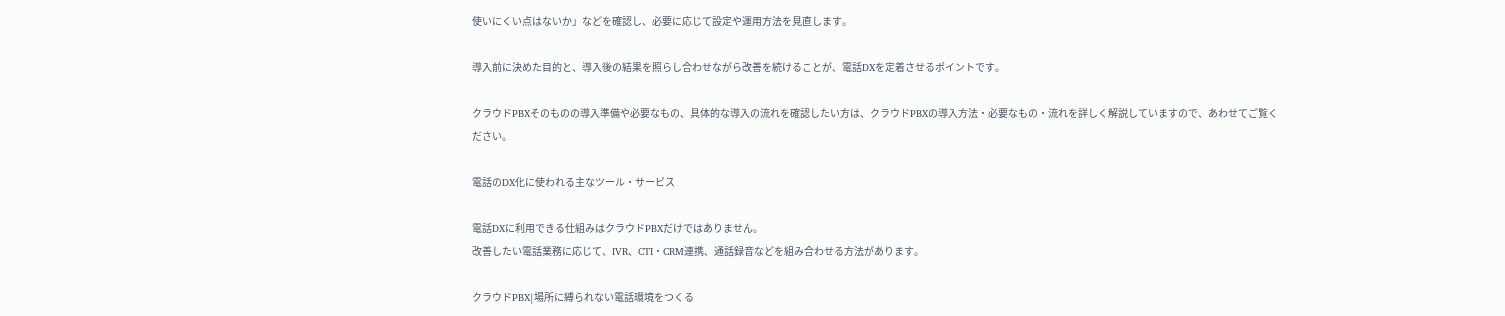使いにくい点はないか」などを確認し、必要に応じて設定や運用方法を見直します。

導入前に決めた目的と、導入後の結果を照らし合わせながら改善を続けることが、電話DXを定着させるポイントです。

クラウドPBXそのものの導入準備や必要なもの、具体的な導入の流れを確認したい方は、クラウドPBXの導入方法・必要なもの・流れを詳しく解説していますので、あわせてご覧ください。

電話のDX化に使われる主なツール・サービス

電話DXに利用できる仕組みはクラウドPBXだけではありません。
改善したい電話業務に応じて、IVR、CTI・CRM連携、通話録音などを組み合わせる方法があります。

クラウドPBX|場所に縛られない電話環境をつくる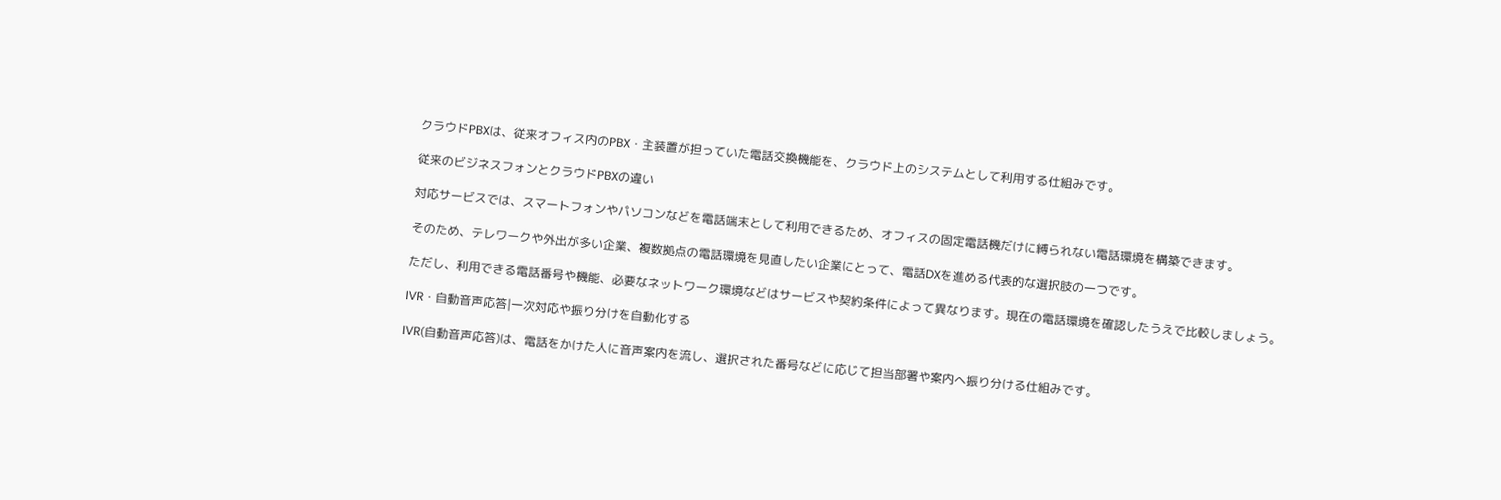クラウドPBXは、従来オフィス内のPBX・主装置が担っていた電話交換機能を、クラウド上のシステムとして利用する仕組みです。

従来のビジネスフォンとクラウドPBXの違い

対応サービスでは、スマートフォンやパソコンなどを電話端末として利用できるため、オフィスの固定電話機だけに縛られない電話環境を構築できます。

そのため、テレワークや外出が多い企業、複数拠点の電話環境を見直したい企業にとって、電話DXを進める代表的な選択肢の一つです。

ただし、利用できる電話番号や機能、必要なネットワーク環境などはサービスや契約条件によって異なります。現在の電話環境を確認したうえで比較しましょう。

IVR・自動音声応答|一次対応や振り分けを自動化する

IVR(自動音声応答)は、電話をかけた人に音声案内を流し、選択された番号などに応じて担当部署や案内へ振り分ける仕組みです。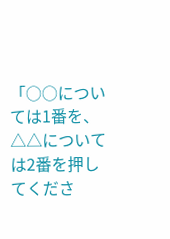「○○については1番を、△△については2番を押してくださ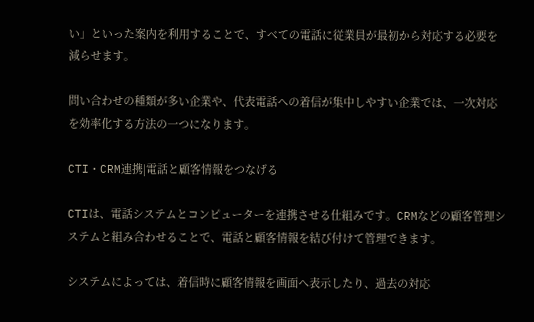い」といった案内を利用することで、すべての電話に従業員が最初から対応する必要を減らせます。

問い合わせの種類が多い企業や、代表電話への着信が集中しやすい企業では、一次対応を効率化する方法の一つになります。

CTI・CRM連携|電話と顧客情報をつなげる

CTIは、電話システムとコンピューターを連携させる仕組みです。CRMなどの顧客管理システムと組み合わせることで、電話と顧客情報を結び付けて管理できます。

システムによっては、着信時に顧客情報を画面へ表示したり、過去の対応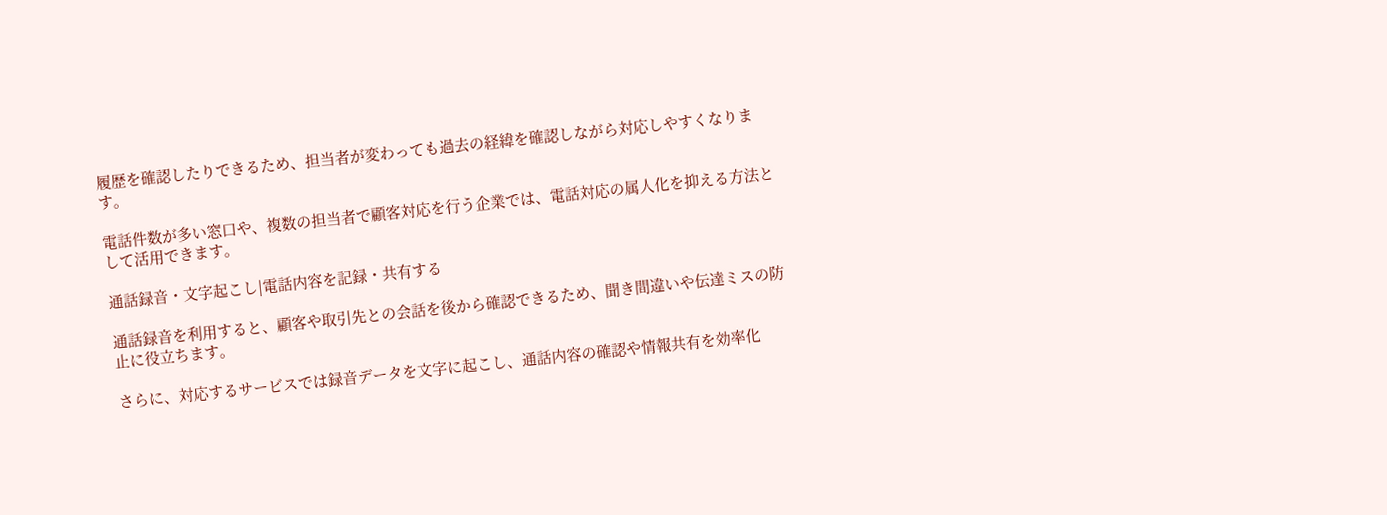履歴を確認したりできるため、担当者が変わっても過去の経緯を確認しながら対応しやすくなります。

電話件数が多い窓口や、複数の担当者で顧客対応を行う企業では、電話対応の属人化を抑える方法として活用できます。

通話録音・文字起こし|電話内容を記録・共有する

通話録音を利用すると、顧客や取引先との会話を後から確認できるため、聞き間違いや伝達ミスの防止に役立ちます。

さらに、対応するサービスでは録音データを文字に起こし、通話内容の確認や情報共有を効率化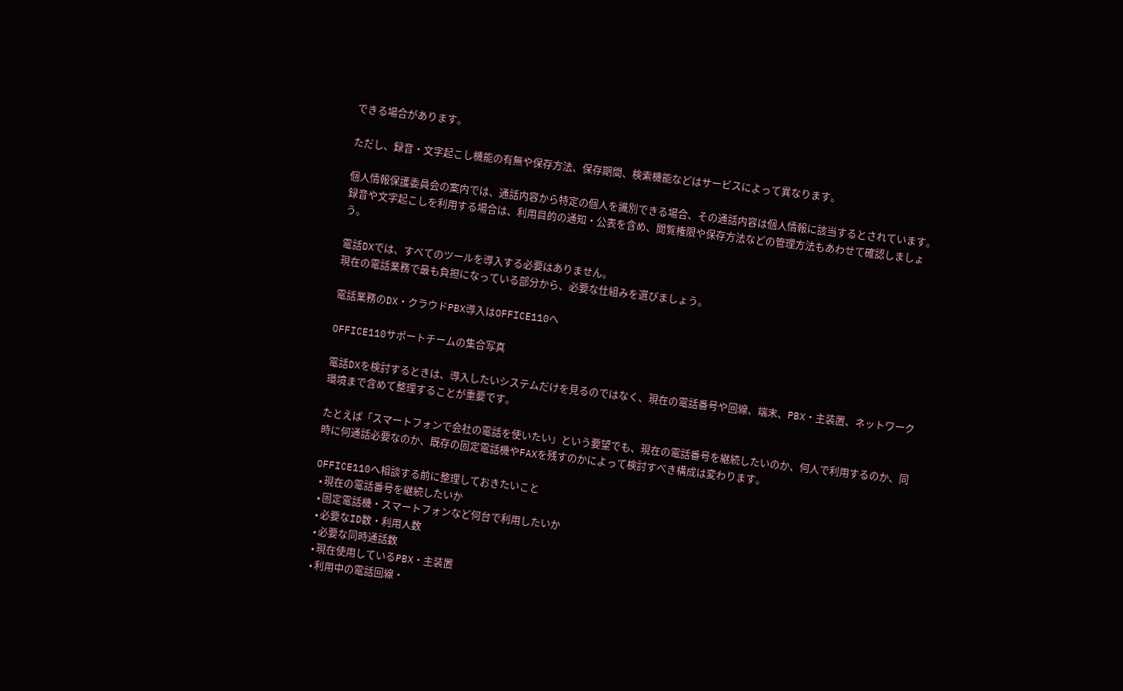できる場合があります。

ただし、録音・文字起こし機能の有無や保存方法、保存期間、検索機能などはサービスによって異なります。

個人情報保護委員会の案内では、通話内容から特定の個人を識別できる場合、その通話内容は個人情報に該当するとされています。録音や文字起こしを利用する場合は、利用目的の通知・公表を含め、閲覧権限や保存方法などの管理方法もあわせて確認しましょう。

電話DXでは、すべてのツールを導入する必要はありません。
現在の電話業務で最も負担になっている部分から、必要な仕組みを選びましょう。

電話業務のDX・クラウドPBX導入はOFFICE110へ

OFFICE110サポートチームの集合写真

電話DXを検討するときは、導入したいシステムだけを見るのではなく、現在の電話番号や回線、端末、PBX・主装置、ネットワーク環境まで含めて整理することが重要です。

たとえば「スマートフォンで会社の電話を使いたい」という要望でも、現在の電話番号を継続したいのか、何人で利用するのか、同時に何通話必要なのか、既存の固定電話機やFAXを残すのかによって検討すべき構成は変わります。

OFFICE110へ相談する前に整理しておきたいこと
  • 現在の電話番号を継続したいか
  • 固定電話機・スマートフォンなど何台で利用したいか
  • 必要なID数・利用人数
  • 必要な同時通話数
  • 現在使用しているPBX・主装置
  • 利用中の電話回線・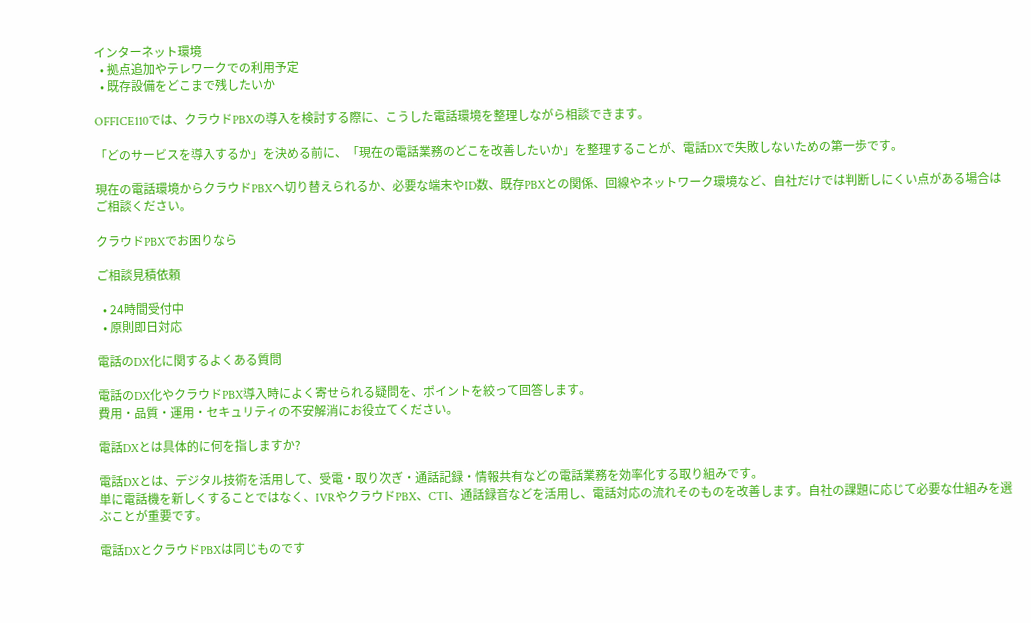インターネット環境
  • 拠点追加やテレワークでの利用予定
  • 既存設備をどこまで残したいか

OFFICE110では、クラウドPBXの導入を検討する際に、こうした電話環境を整理しながら相談できます。

「どのサービスを導入するか」を決める前に、「現在の電話業務のどこを改善したいか」を整理することが、電話DXで失敗しないための第一歩です。

現在の電話環境からクラウドPBXへ切り替えられるか、必要な端末やID数、既存PBXとの関係、回線やネットワーク環境など、自社だけでは判断しにくい点がある場合はご相談ください。

クラウドPBXでお困りなら

ご相談見積依頼

  • 24時間受付中
  • 原則即日対応

電話のDX化に関するよくある質問

電話のDX化やクラウドPBX導入時によく寄せられる疑問を、ポイントを絞って回答します。
費用・品質・運用・セキュリティの不安解消にお役立てください。

電話DXとは具体的に何を指しますか?

電話DXとは、デジタル技術を活用して、受電・取り次ぎ・通話記録・情報共有などの電話業務を効率化する取り組みです。
単に電話機を新しくすることではなく、IVRやクラウドPBX、CTI、通話録音などを活用し、電話対応の流れそのものを改善します。自社の課題に応じて必要な仕組みを選ぶことが重要です。

電話DXとクラウドPBXは同じものです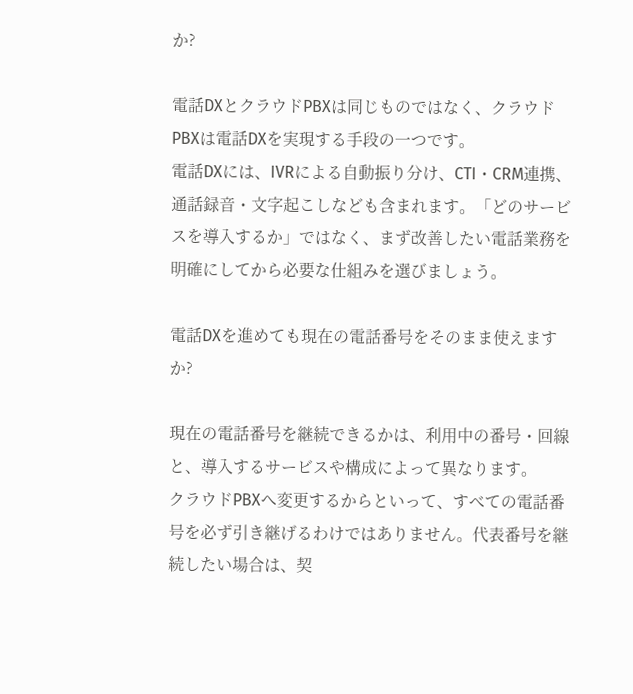か?

電話DXとクラウドPBXは同じものではなく、クラウドPBXは電話DXを実現する手段の一つです。
電話DXには、IVRによる自動振り分け、CTI・CRM連携、通話録音・文字起こしなども含まれます。「どのサービスを導入するか」ではなく、まず改善したい電話業務を明確にしてから必要な仕組みを選びましょう。

電話DXを進めても現在の電話番号をそのまま使えますか?

現在の電話番号を継続できるかは、利用中の番号・回線と、導入するサービスや構成によって異なります。
クラウドPBXへ変更するからといって、すべての電話番号を必ず引き継げるわけではありません。代表番号を継続したい場合は、契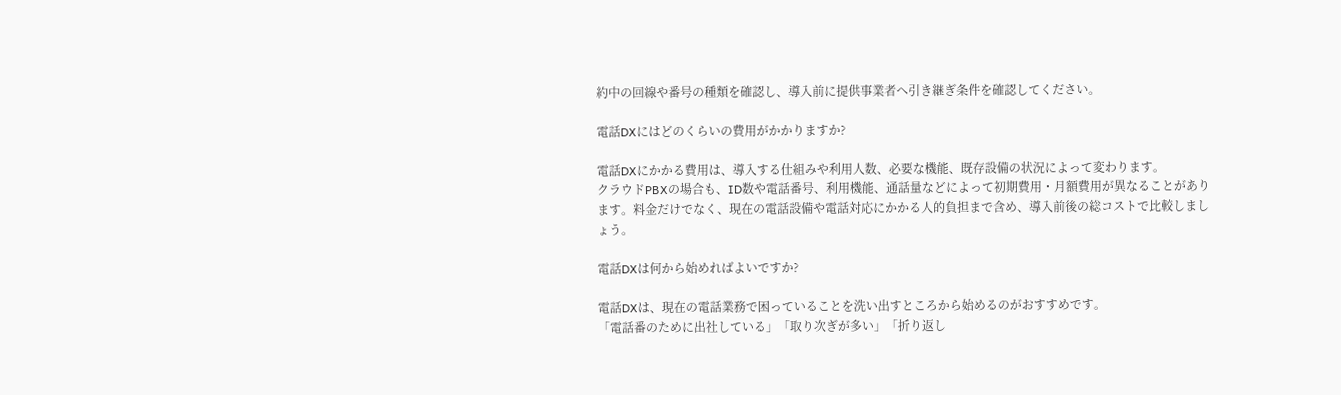約中の回線や番号の種類を確認し、導入前に提供事業者へ引き継ぎ条件を確認してください。

電話DXにはどのくらいの費用がかかりますか?

電話DXにかかる費用は、導入する仕組みや利用人数、必要な機能、既存設備の状況によって変わります。
クラウドPBXの場合も、ID数や電話番号、利用機能、通話量などによって初期費用・月額費用が異なることがあります。料金だけでなく、現在の電話設備や電話対応にかかる人的負担まで含め、導入前後の総コストで比較しましょう。

電話DXは何から始めればよいですか?

電話DXは、現在の電話業務で困っていることを洗い出すところから始めるのがおすすめです。
「電話番のために出社している」「取り次ぎが多い」「折り返し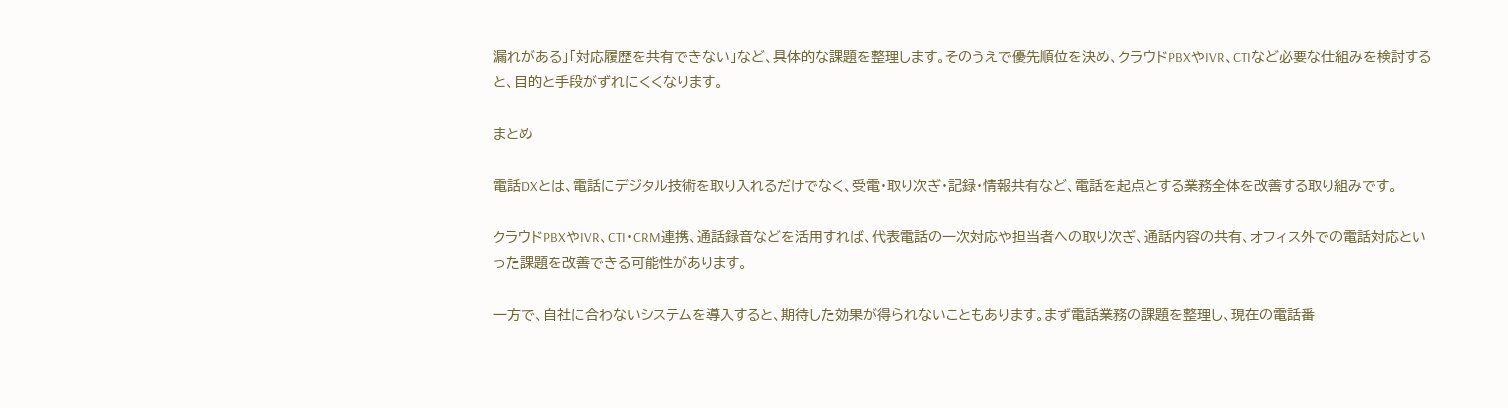漏れがある」「対応履歴を共有できない」など、具体的な課題を整理します。そのうえで優先順位を決め、クラウドPBXやIVR、CTIなど必要な仕組みを検討すると、目的と手段がずれにくくなります。

まとめ

電話DXとは、電話にデジタル技術を取り入れるだけでなく、受電・取り次ぎ・記録・情報共有など、電話を起点とする業務全体を改善する取り組みです。

クラウドPBXやIVR、CTI・CRM連携、通話録音などを活用すれば、代表電話の一次対応や担当者への取り次ぎ、通話内容の共有、オフィス外での電話対応といった課題を改善できる可能性があります。

一方で、自社に合わないシステムを導入すると、期待した効果が得られないこともあります。まず電話業務の課題を整理し、現在の電話番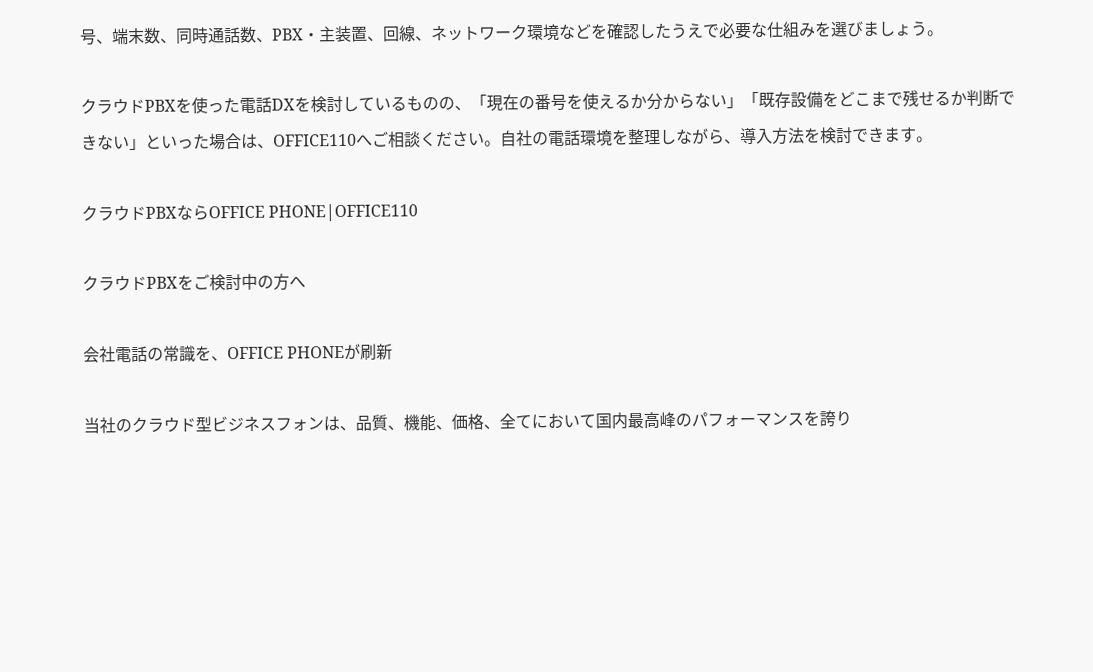号、端末数、同時通話数、PBX・主装置、回線、ネットワーク環境などを確認したうえで必要な仕組みを選びましょう。

クラウドPBXを使った電話DXを検討しているものの、「現在の番号を使えるか分からない」「既存設備をどこまで残せるか判断できない」といった場合は、OFFICE110へご相談ください。自社の電話環境を整理しながら、導入方法を検討できます。

クラウドPBXならOFFICE PHONE|OFFICE110

クラウドPBXをご検討中の方へ

会社電話の常識を、OFFICE PHONEが刷新

当社のクラウド型ビジネスフォンは、品質、機能、価格、全てにおいて国内最高峰のパフォーマンスを誇り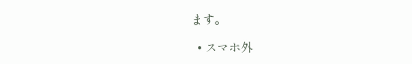ます。

  • スマホ外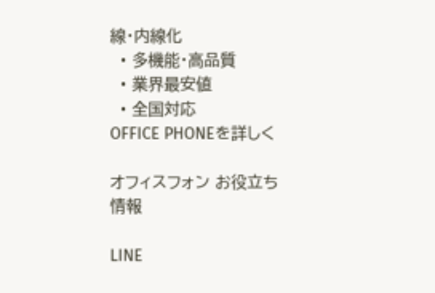線・内線化
  • 多機能・高品質
  • 業界最安値
  • 全国対応
OFFICE PHONEを詳しく

オフィスフォン お役立ち情報

LINE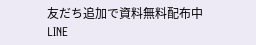友だち追加で資料無料配布中
LINE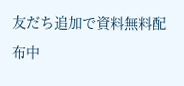友だち追加で資料無料配布中